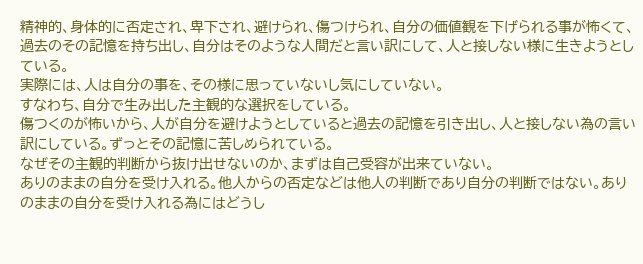精神的、身体的に否定され、卑下され、避けられ、傷つけられ、自分の価値観を下げられる事が怖くて、過去のその記憶を持ち出し、自分はそのような人間だと言い訳にして、人と接しない様に生きようとしている。
実際には、人は自分の事を、その様に思っていないし気にしていない。
すなわち、自分で生み出した主観的な選択をしている。
傷つくのが怖いから、人が自分を避けようとしていると過去の記憶を引き出し、人と接しない為の言い訳にしている。ずっとその記憶に苦しめられている。
なぜその主観的判断から抜け出せないのか、まずは自己受容が出来ていない。
ありのままの自分を受け入れる。他人からの否定などは他人の判断であり自分の判断ではない。ありのままの自分を受け入れる為にはどうし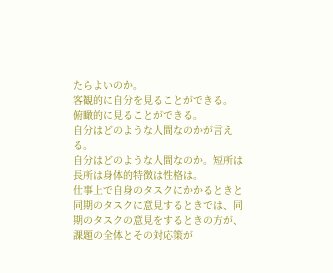たらよいのか。
客観的に自分を見ることができる。
俯瞰的に見ることができる。
自分はどのような人間なのかが言える。
自分はどのような人間なのか。短所は長所は身体的特徴は性格は。
仕事上で自身のタスクにかかるときと同期のタスクに意見するときでは、同期のタスクの意見をするときの方が、課題の全体とその対応策が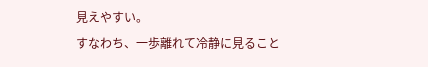見えやすい。
すなわち、一歩離れて冷静に見ること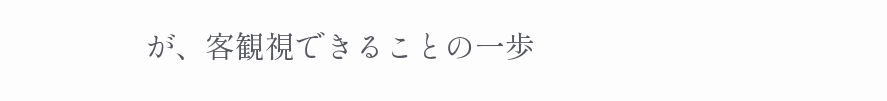が、客観視できることの一歩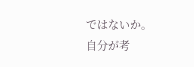ではないか。
自分が考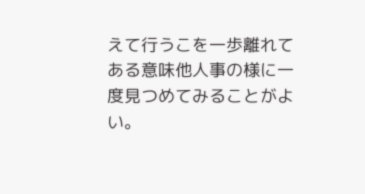えて行うこを一歩離れてある意味他人事の様に一度見つめてみることがよい。